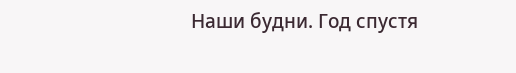Наши будни. Год спустя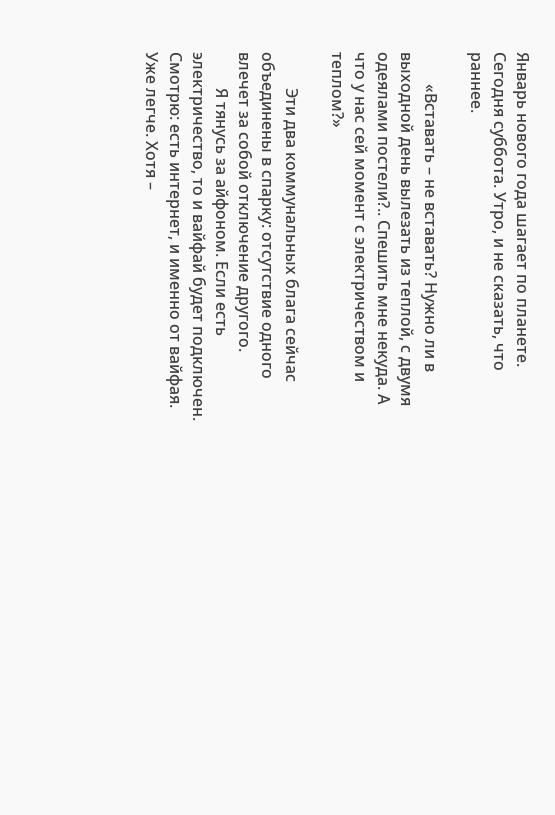Январь нового года шагает по планете. Сегодня суббота. Утро, и не сказать, что раннее.

        «Вставать – не вставать? Нужно ли в выходной день вылезать из теплой, с двумя одеялами постели?.. Спешить мне некуда. А что у нас сей момент с электричеством и теплом?»

         Эти два коммунальных блага сейчас объединены в спарку: отсутствие одного влечет за собой отключение другого.
         Я тянусь за айфоном. Если есть электричество, то и вайфай будет подключен. Смотрю: есть интернет, и именно от вайфая. Уже легче. Хотя –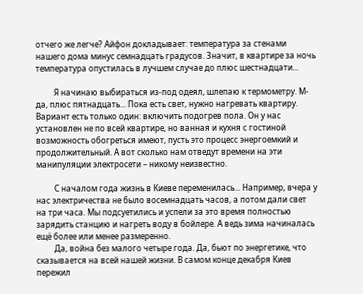отчего же легче? Айфон докладывает: температура за стенами нашего дома минус семнадцать градусов. Значит, в квартире за ночь температура опустилась в лучшем случае до плюс шестнадцати...

         Я начинаю выбираться из-под одеял, шлепаю к термометру. М-да, плюс пятнадцать... Пока есть свет, нужно нагревать квартиру. Вариант есть только один: включить подогрев пола. Он у нас установлен не по всей квартире, но ванная и кухня с гостиной возможность обогреться имеют, пусть это процесс энергоемкий и продолжительный. А вот сколько нам отведут времени на эти манипуляции электросети – никому неизвестно.

         С началом года жизнь в Киеве переменилась... Например, вчера у нас электричества не было восемнадцать часов, а потом дали свет на три часа. Мы подсуетились и успели за это время полностью зарядить станцию и нагреть воду в бойлере. А ведь зима начиналась ещё более или менее размеренно.
         Да, война без малого четыре года. Да, бьют по энергетике, что сказывается на всей нашей жизни. В самом конце декабря Киев пережил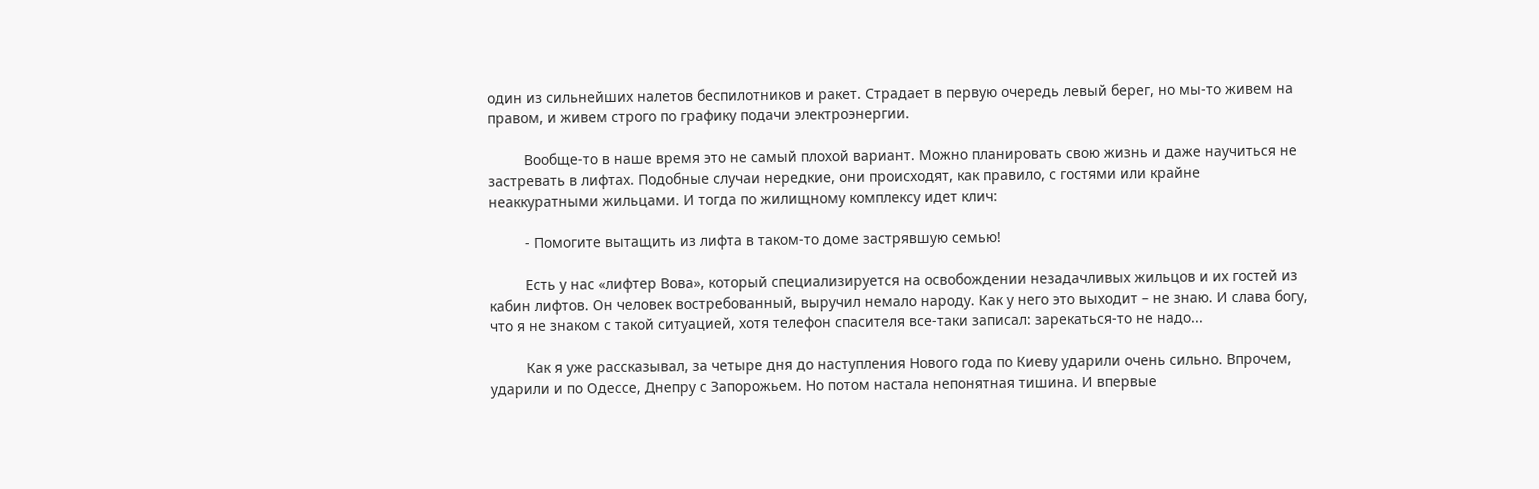один из сильнейших налетов беспилотников и ракет. Страдает в первую очередь левый берег, но мы-то живем на правом, и живем строго по графику подачи электроэнергии.

         Вообще-то в наше время это не самый плохой вариант. Можно планировать свою жизнь и даже научиться не застревать в лифтах. Подобные случаи нередкие, они происходят, как правило, с гостями или крайне неаккуратными жильцами. И тогда по жилищному комплексу идет клич:

         - Помогите вытащить из лифта в таком-то доме застрявшую семью!

         Есть у нас «лифтер Вова», который специализируется на освобождении незадачливых жильцов и их гостей из кабин лифтов. Он человек востребованный, выручил немало народу. Как у него это выходит – не знаю. И слава богу, что я не знаком с такой ситуацией, хотя телефон спасителя все-таки записал: зарекаться-то не надо...

         Как я уже рассказывал, за четыре дня до наступления Нового года по Киеву ударили очень сильно. Впрочем, ударили и по Одессе, Днепру с Запорожьем. Но потом настала непонятная тишина. И впервые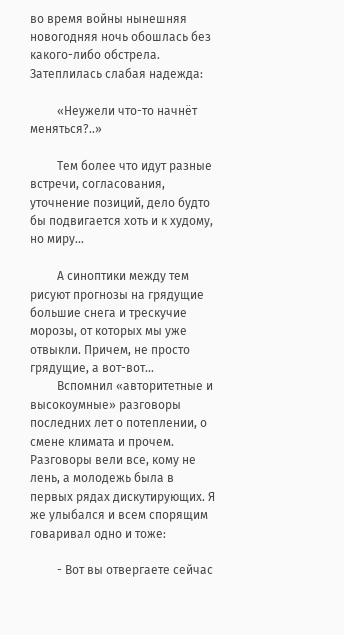во время войны нынешняя новогодняя ночь обошлась без какого-либо обстрела. Затеплилась слабая надежда:

         «Неужели что-то начнёт меняться?..»

         Тем более что идут разные встречи, согласования, уточнение позиций, дело будто бы подвигается хоть и к худому, но миру...

         А синоптики между тем рисуют прогнозы на грядущие большие снега и трескучие морозы, от которых мы уже отвыкли. Причем, не просто грядущие, а вот-вот...
         Вспомнил «авторитетные и высокоумные» разговоры последних лет о потеплении, о смене климата и прочем. Разговоры вели все, кому не лень, а молодежь была в первых рядах дискутирующих. Я же улыбался и всем спорящим говаривал одно и тоже:

         - Вот вы отвергаете сейчас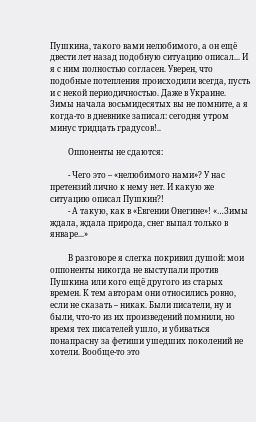Пушкина, такого вами нелюбимого, а он ещё двести лет назад подобную ситуацию описал... И я с ним полностью согласен. Уверен, что подобные потепления происходили всегда, пусть и с некой периодичностью. Даже в Украине. Зимы начала восьмидесятых вы не помните, а я когда-то в дневнике записал: сегодня утром минус тридцать градусов!..

         Оппоненты не сдаются:

         - Чего это – «нелюбимого нами»? У нас претензий лично к нему нет. И какую же ситуацию описал Пушкин?!
         - А такую, как в «Евгении Онегине»! «…Зимы ждала, ждала природа, снег выпал только в январе...»

         В разговоре я слегка покривил душой: мои оппоненты никогда не выступали против Пушкина или кого ещё другого из старых времен. К тем авторам они относились ровно, если не сказать – никак. Были писатели, ну и были, что-то из их произведений помнили, но время тех писателей ушло, и убиваться понапрасну за фетиши ушедших поколений не хотели. Вообще-то это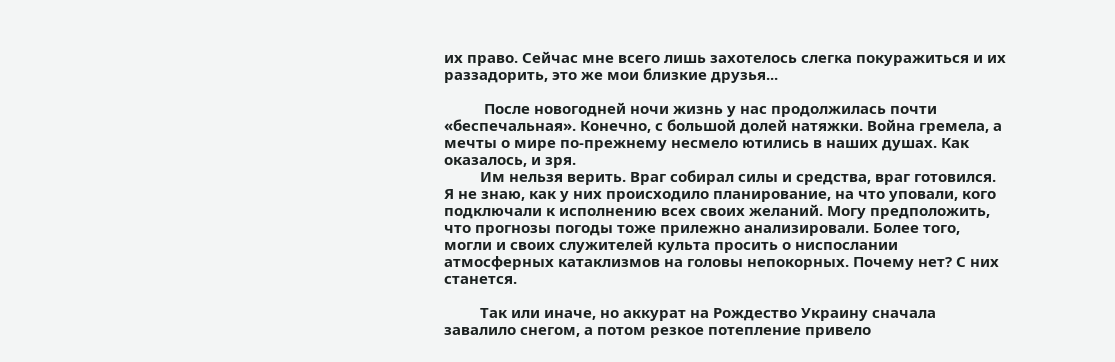их право. Сейчас мне всего лишь захотелось слегка покуражиться и их раззадорить, это же мои близкие друзья...

          После новогодней ночи жизнь у нас продолжилась почти «беспечальная». Конечно, с большой долей натяжки. Война гремела, а мечты о мире по-прежнему несмело ютились в наших душах. Как оказалось, и зря.
         Им нельзя верить. Враг собирал силы и средства, враг готовился. Я не знаю, как у них происходило планирование, на что уповали, кого подключали к исполнению всех своих желаний. Могу предположить, что прогнозы погоды тоже прилежно анализировали. Более того, могли и своих служителей культа просить о ниспослании атмосферных катаклизмов на головы непокорных. Почему нет? С них станется.

         Так или иначе, но аккурат на Рождество Украину сначала завалило снегом, а потом резкое потепление привело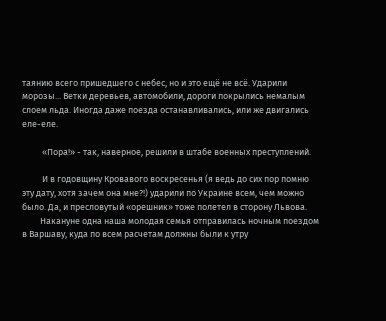таянию всего пришедшего с небес, но и это ещё не всё. Ударили морозы... Ветки деревьев, автомобили, дороги покрылись немалым слоем льда. Иногда даже поезда останавливались, или же двигались еле-еле.

          «Пора!» - так, наверное, решили в штабе военных преступлений.

          И в годовщину Кровавого воскресенья (я ведь до сих пор помню эту дату, хотя зачем она мне?!) ударили по Украине всем, чем можно было. Да, и пресловутый «орешник» тоже полетел в сторону Львова.
         Накануне одна наша молодая семья отправилась ночным поездом в Варшаву, куда по всем расчетам должны были к утру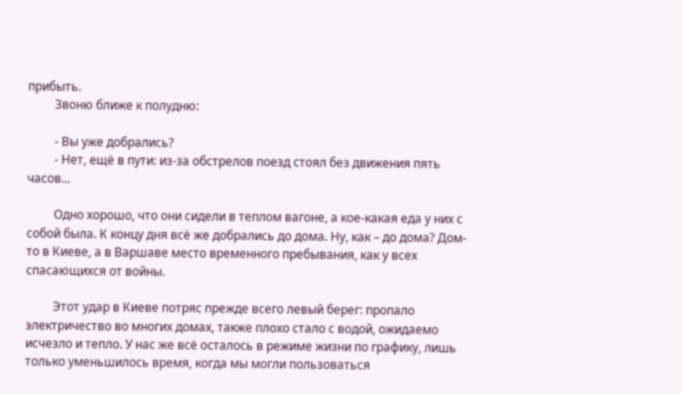прибыть.
         Звоню ближе к полудню:

         - Вы уже добрались?
         - Нет, ещё в пути: из-за обстрелов поезд стоял без движения пять часов...

         Одно хорошо, что они сидели в теплом вагоне, а кое-какая еда у них с собой была. К концу дня всё же добрались до дома. Ну, как – до дома? Дом-то в Киеве, а в Варшаве место временного пребывания, как у всех спасающихся от войны.

         Этот удар в Киеве потряс прежде всего левый берег: пропало электричество во многих домах, также плохо стало с водой, ожидаемо исчезло и тепло. У нас же всё осталось в режиме жизни по графику, лишь только уменьшилось время, когда мы могли пользоваться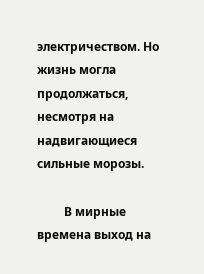электричеством. Но жизнь могла продолжаться, несмотря на надвигающиеся сильные морозы.

         В мирные времена выход на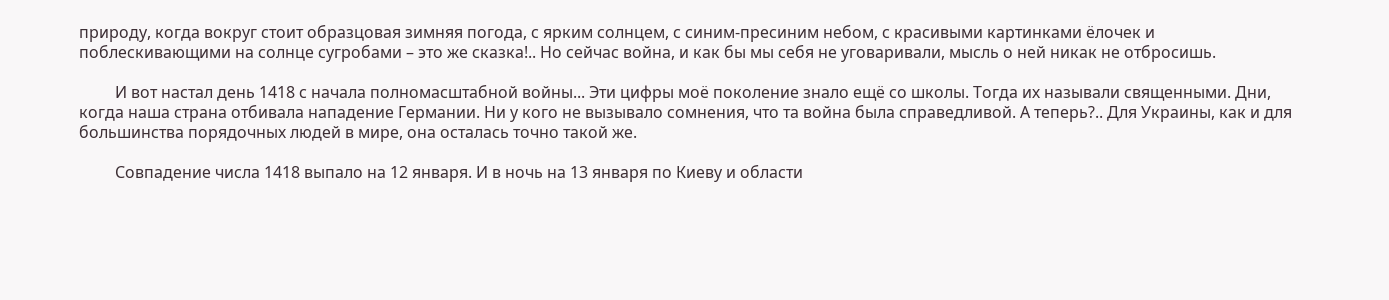природу, когда вокруг стоит образцовая зимняя погода, с ярким солнцем, с синим-пресиним небом, с красивыми картинками ёлочек и поблескивающими на солнце сугробами – это же сказка!.. Но сейчас война, и как бы мы себя не уговаривали, мысль о ней никак не отбросишь.

         И вот настал день 1418 с начала полномасштабной войны... Эти цифры моё поколение знало ещё со школы. Тогда их называли священными. Дни, когда наша страна отбивала нападение Германии. Ни у кого не вызывало сомнения, что та война была справедливой. А теперь?.. Для Украины, как и для большинства порядочных людей в мире, она осталась точно такой же.

         Совпадение числа 1418 выпало на 12 января. И в ночь на 13 января по Киеву и области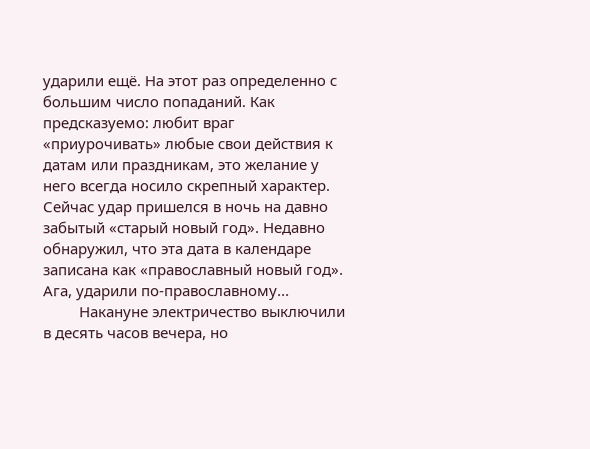ударили ещё. На этот раз определенно с большим число попаданий. Как предсказуемо: любит враг «приурочивать» любые свои действия к датам или праздникам, это желание у него всегда носило скрепный характер. Сейчас удар пришелся в ночь на давно забытый «старый новый год». Недавно обнаружил, что эта дата в календаре записана как «православный новый год». Ага, ударили по-православному...
         Накануне электричество выключили в десять часов вечера, но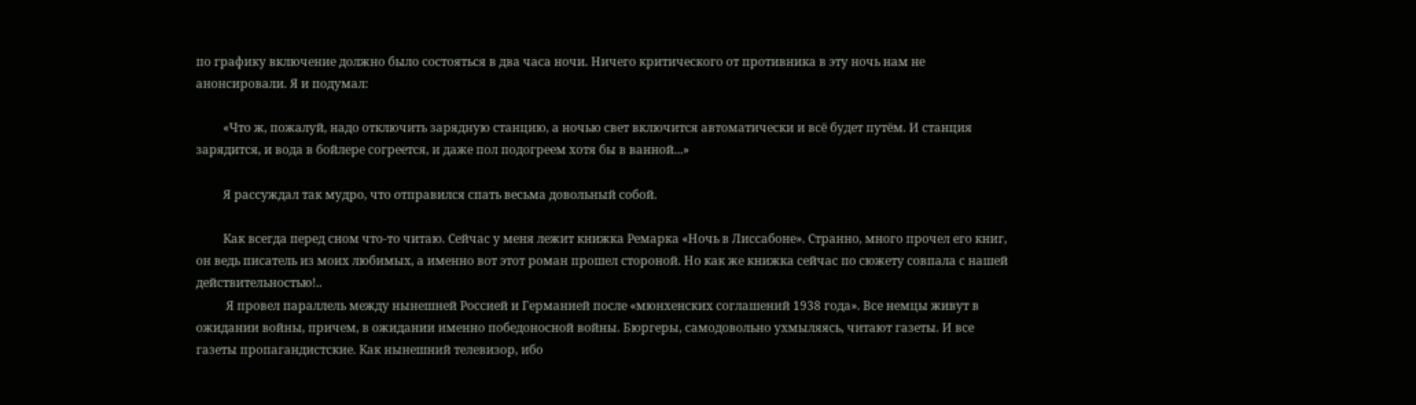по графику включение должно было состояться в два часа ночи. Ничего критического от противника в эту ночь нам не анонсировали. Я и подумал:

         «Что ж, пожалуй, надо отключить зарядную станцию, а ночью свет включится автоматически и всё будет путём. И станция зарядится, и вода в бойлере согреется, и даже пол подогреем хотя бы в ванной...»

         Я рассуждал так мудро, что отправился спать весьма довольный собой.

         Как всегда перед сном что-то читаю. Сейчас у меня лежит книжка Ремарка «Ночь в Лиссабоне». Странно, много прочел его книг, он ведь писатель из моих любимых, а именно вот этот роман прошел стороной. Но как же книжка сейчас по сюжету совпала с нашей действительностью!..
          Я провел параллель между нынешней Россией и Германией после «мюнхенских соглашений 1938 года». Все немцы живут в ожидании войны, причем, в ожидании именно победоносной войны. Бюргеры, самодовольно ухмыляясь, читают газеты. И все газеты пропагандистские. Как нынешний телевизор, ибо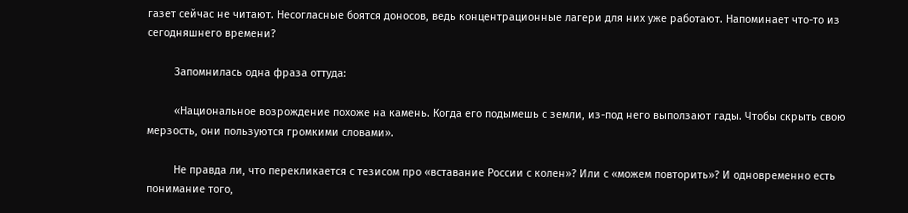газет сейчас не читают. Несогласные боятся доносов, ведь концентрационные лагери для них уже работают. Напоминает что-то из сегодняшнего времени?

         Запомнилась одна фраза оттуда:

         «Национальное возрождение похоже на камень. Когда его подымешь с земли, из-под него выползают гады. Чтобы скрыть свою мерзость, они пользуются громкими словами».

         Не правда ли, что перекликается с тезисом про «вставание России с колен»? Или с «можем повторить»? И одновременно есть понимание того,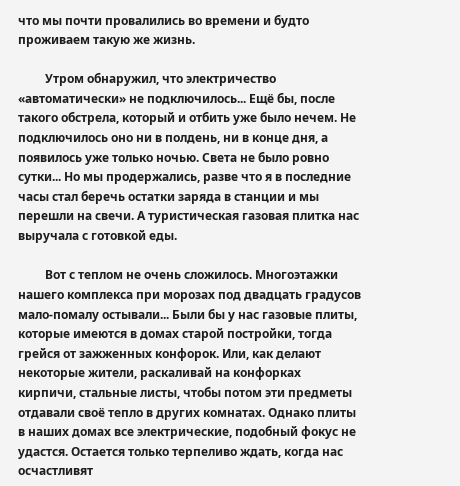что мы почти провалились во времени и будто проживаем такую же жизнь.

         Утром обнаружил, что электричество «автоматически» не подключилось... Ещё бы, после такого обстрела, который и отбить уже было нечем. Не подключилось оно ни в полдень, ни в конце дня, а появилось уже только ночью. Света не было ровно сутки... Но мы продержались, разве что я в последние часы стал беречь остатки заряда в станции и мы перешли на свечи. А туристическая газовая плитка нас выручала с готовкой еды.

         Вот с теплом не очень сложилось. Многоэтажки нашего комплекса при морозах под двадцать градусов мало-помалу остывали... Были бы у нас газовые плиты, которые имеются в домах старой постройки, тогда грейся от зажженных конфорок. Или, как делают некоторые жители, раскаливай на конфорках кирпичи, стальные листы, чтобы потом эти предметы отдавали своё тепло в других комнатах. Однако плиты в наших домах все электрические, подобный фокус не удастся. Остается только терпеливо ждать, когда нас осчастливят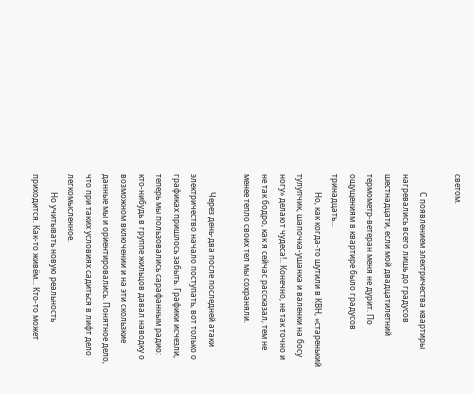светом.

         С появлением электричества квартиры нагревались всего лишь до градусов шестнадцати, если мой двадцатилетний термометр-ветеран меня не дурит. По ощущениям в квартире было градусов тринадцать...
         Но, как когда-то шутили в КВН, «старенький тулупчик, шапочка-ушанка и валенки на босу ногу» делают чудеса!.. Конечно, не так точно и не так бодро, как я сейчас рассказал, тем не менее тепло своих тел мы сохраняли.

         Через день-два после последней атаки электричество начало поступать, вот только о графиках пришлось забыть. Графики исчезли, теперь мы пользовались сарафанным радио: кто-нибудь в группе жильцов давал наводку о возможном включении и на эти скользкие данные мы и ориентировались. Понятное дело, что при таких условиях садиться в лифт дело легкомысленное.
         Но учитывать новую реальность приходится. Как-то живём... Кто-то может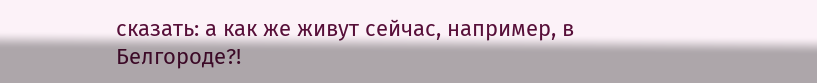сказать: а как же живут сейчас, например, в Белгороде?!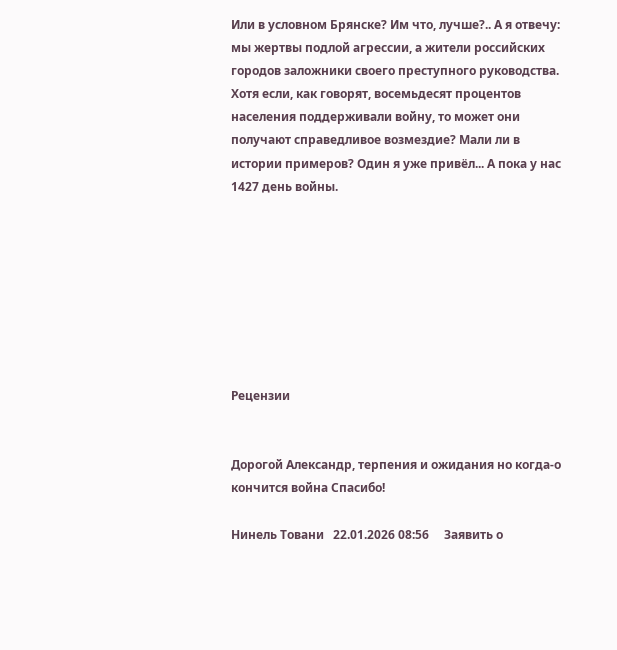Или в условном Брянске? Им что, лучше?.. А я отвечу: мы жертвы подлой агрессии, а жители российских городов заложники своего преступного руководства. Хотя если, как говорят, восемьдесят процентов населения поддерживали войну, то может они получают справедливое возмездие? Мали ли в истории примеров? Один я уже привёл... А пока у нас 1427 день войны.








Рецензии


Дорогой Александр, терпения и ожидания но когда-о кончится война Спасибо!

Нинель Товани   22.01.2026 08:56     Заявить о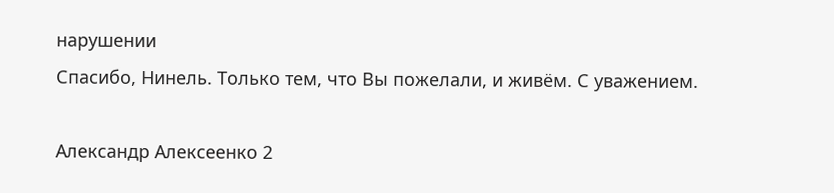нарушении
Спасибо, Нинель. Только тем, что Вы пожелали, и живём. С уважением.

Александр Алексеенко 2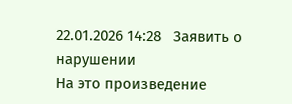22.01.2026 14:28   Заявить о нарушении
На это произведение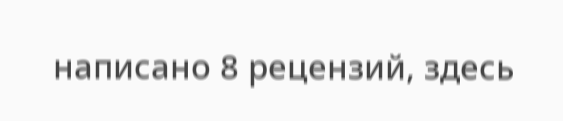написано 8 рецензий, здесь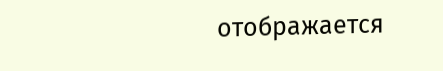отображается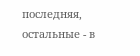последняя, остальные - в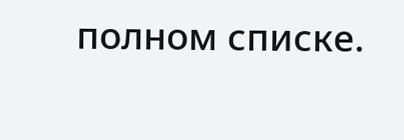полном списке.